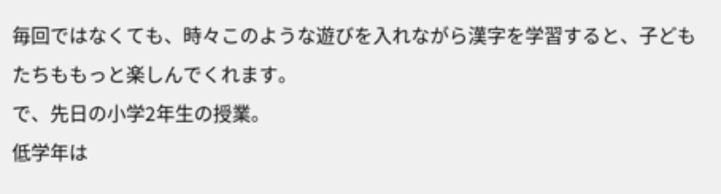毎回ではなくても、時々このような遊びを入れながら漢字を学習すると、子どもたちももっと楽しんでくれます。
で、先日の小学2年生の授業。
低学年は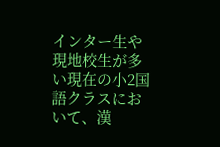インター生や現地校生が多い現在の小2国語クラスにおいて、漢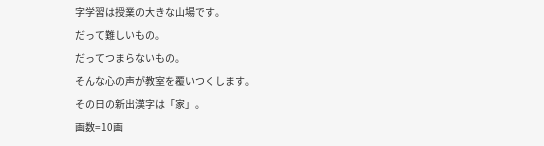字学習は授業の大きな山場です。
だって難しいもの。
だってつまらないもの。
そんな心の声が教室を覆いつくします。
その日の新出漢字は「家」。
画数=10画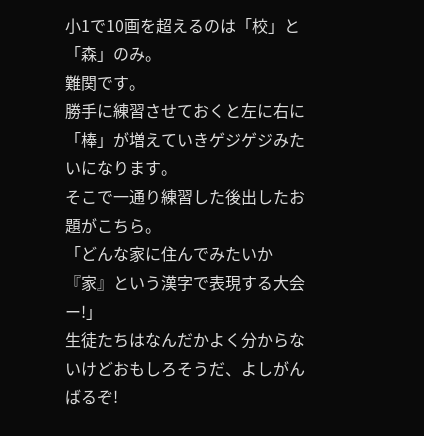小1で10画を超えるのは「校」と「森」のみ。
難関です。
勝手に練習させておくと左に右に「棒」が増えていきゲジゲジみたいになります。
そこで一通り練習した後出したお題がこちら。
「どんな家に住んでみたいか『家』という漢字で表現する大会ー!」
生徒たちはなんだかよく分からないけどおもしろそうだ、よしがんばるぞ!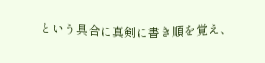という具合に真剣に書き順を覚え、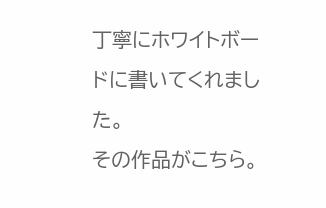丁寧にホワイトボードに書いてくれました。
その作品がこちら。